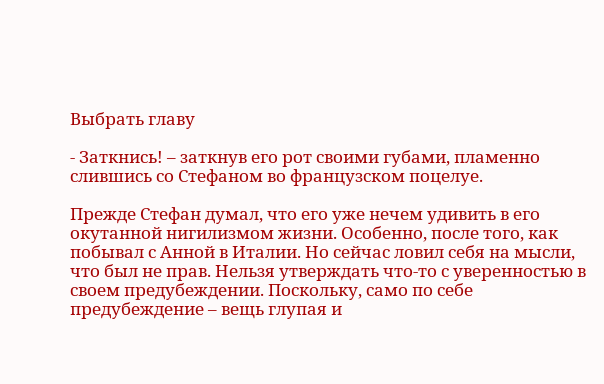Выбрать главу

- Заткнись! – заткнув его рот своими губами, пламенно слившись со Стефаном во французском поцелуе.

Прежде Стефан думал, что его уже нечем удивить в его окутанной нигилизмом жизни. Особенно, после того, как побывал с Анной в Италии. Но сейчас ловил себя на мысли, что был не прав. Нельзя утверждать что-то с уверенностью в своем предубеждении. Поскольку, само по себе предубеждение – вещь глупая и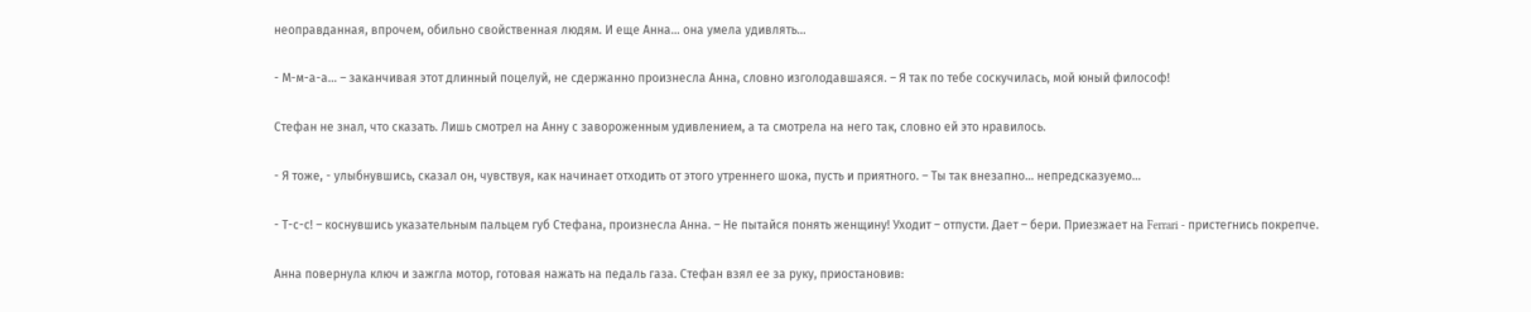неоправданная, впрочем, обильно свойственная людям. И еще Анна… она умела удивлять…

- М-м-а-а... – заканчивая этот длинный поцелуй, не сдержанно произнесла Анна, словно изголодавшаяся. – Я так по тебе соскучилась, мой юный философ!

Стефан не знал, что сказать. Лишь смотрел на Анну с завороженным удивлением, а та смотрела на него так, словно ей это нравилось.

- Я тоже, - улыбнувшись, сказал он, чувствуя, как начинает отходить от этого утреннего шока, пусть и приятного. – Ты так внезапно… непредсказуемо…

- Т-с-с! – коснувшись указательным пальцем губ Стефана, произнесла Анна. – Не пытайся понять женщину! Уходит – отпусти. Дает – бери. Приезжает на Ferrari - пристегнись покрепче.

Анна повернула ключ и зажгла мотор, готовая нажать на педаль газа. Стефан взял ее за руку, приостановив: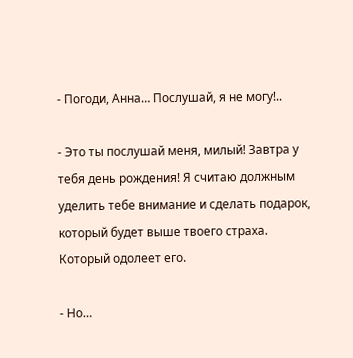- Погоди, Анна… Послушай, я не могу!..

- Это ты послушай меня, милый! Завтра у тебя день рождения! Я считаю должным уделить тебе внимание и сделать подарок, который будет выше твоего страха. Который одолеет его.

- Но…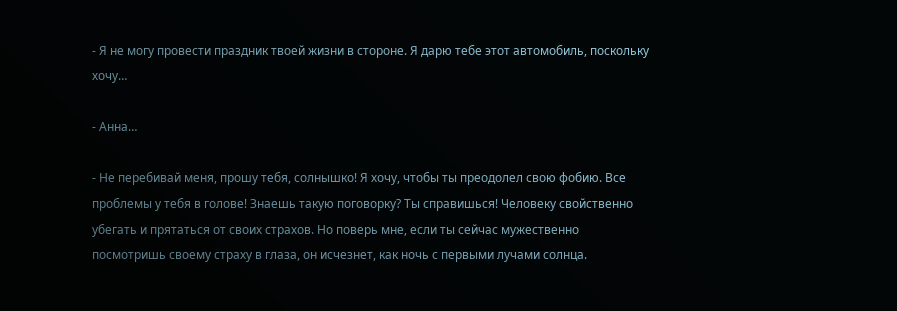- Я не могу провести праздник твоей жизни в стороне. Я дарю тебе этот автомобиль, поскольку хочу…

- Анна…

- Не перебивай меня, прошу тебя, солнышко! Я хочу, чтобы ты преодолел свою фобию. Все проблемы у тебя в голове! Знаешь такую поговорку? Ты справишься! Человеку свойственно убегать и прятаться от своих страхов. Но поверь мне, если ты сейчас мужественно посмотришь своему страху в глаза, он исчезнет, как ночь с первыми лучами солнца.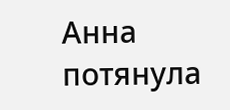Анна потянула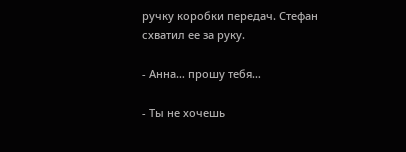ручку коробки передач. Стефан схватил ее за руку.

- Анна… прошу тебя…

- Ты не хочешь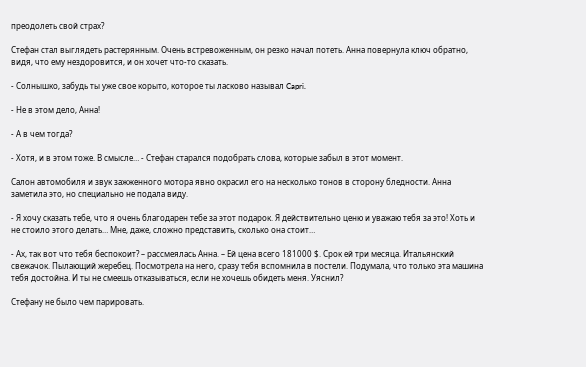преодолеть свой страх?

Стефан стал выглядеть растерянным. Очень встревоженным, он резко начал потеть. Анна повернула ключ обратно, видя, что ему нездоровится, и он хочет что-то сказать.

- Солнышко, забудь ты уже свое корыто, которое ты ласково называл Capri.

- Не в этом дело, Анна!

- А в чем тогда?

- Хотя, и в этом тоже. В смысле… - Стефан старался подобрать слова, которые забыл в этот момент.

Салон автомобиля и звук зажженного мотора явно окрасил его на несколько тонов в сторону бледности. Анна заметила это, но специально не подала виду.

- Я хочу сказать тебе, что я очень благодарен тебе за этот подарок. Я действительно ценю и уважаю тебя за это! Хоть и не стоило этого делать… Мне, даже, сложно представить, сколько она стоит…

- Ах, так вот что тебя беспокоит? – рассмеялась Анна. – Ей цена всего 181000 $. Срок ей три месяца. Итальянский свежачок. Пылающий жеребец. Посмотрела на него, сразу тебя вспомнила в постели. Подумала, что только эта машина тебя достойна. И ты не смеешь отказываться, если не хочешь обидеть меня. Уяснил?

Стефану не было чем парировать.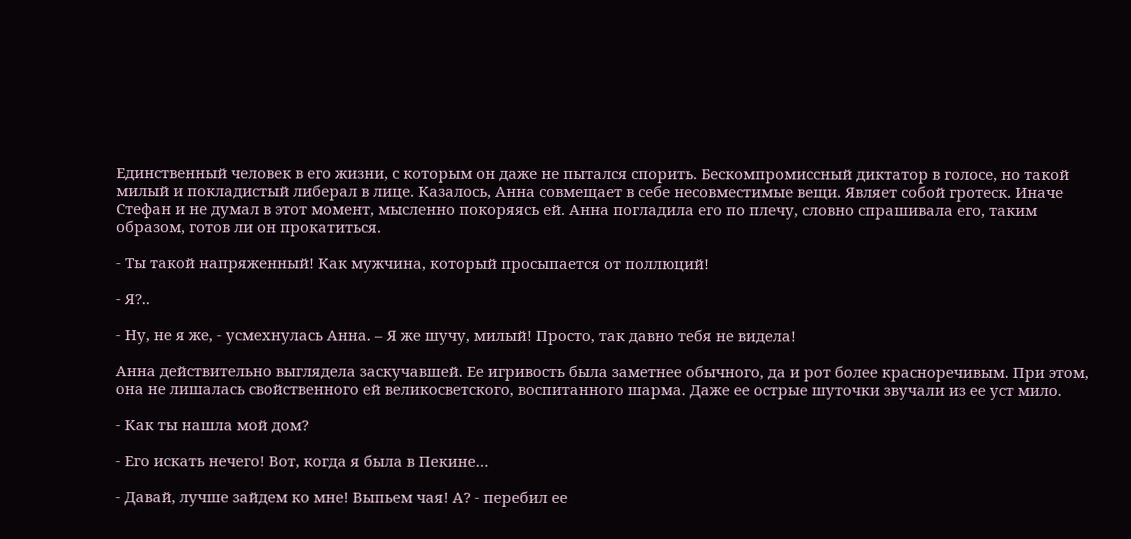Единственный человек в его жизни, с которым он даже не пытался спорить. Бескомпромиссный диктатор в голосе, но такой милый и покладистый либерал в лице. Казалось, Анна совмещает в себе несовместимые вещи. Являет собой гротеск. Иначе Стефан и не думал в этот момент, мысленно покоряясь ей. Анна погладила его по плечу, словно спрашивала его, таким образом, готов ли он прокатиться.

- Ты такой напряженный! Как мужчина, который просыпается от поллюций!

- Я?..

- Ну, не я же, - усмехнулась Анна. – Я же шучу, милый! Просто, так давно тебя не видела!

Анна действительно выглядела заскучавшей. Ее игривость была заметнее обычного, да и рот более красноречивым. При этом, она не лишалась свойственного ей великосветского, воспитанного шарма. Даже ее острые шуточки звучали из ее уст мило.

- Как ты нашла мой дом?

- Его искать нечего! Вот, когда я была в Пекине…

- Давай, лучше зайдем ко мне! Выпьем чая! А? - перебил ее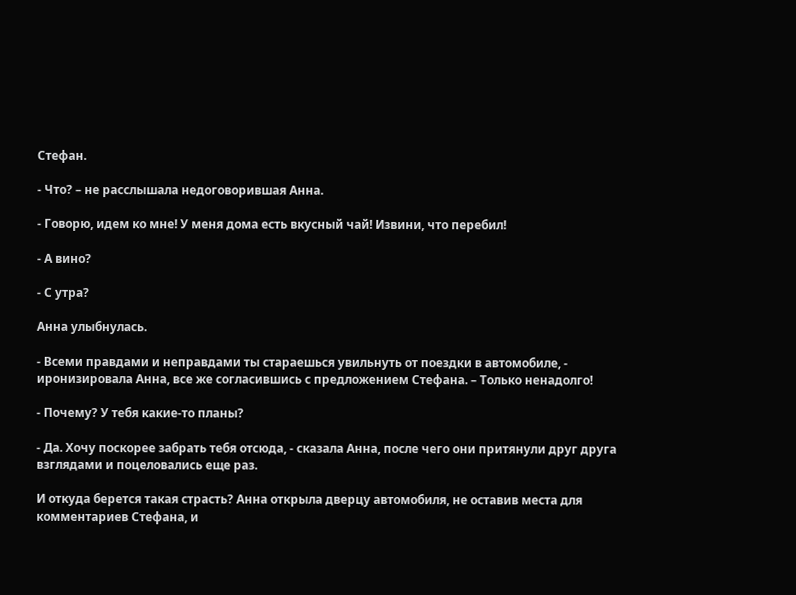Стефан.

- Что? – не расслышала недоговорившая Анна.

- Говорю, идем ко мне! У меня дома есть вкусный чай! Извини, что перебил!

- А вино?

- С утра?

Анна улыбнулась.

- Всеми правдами и неправдами ты стараешься увильнуть от поездки в автомобиле, - иронизировала Анна, все же согласившись с предложением Стефана. – Только ненадолго!

- Почему? У тебя какие-то планы?

- Да. Хочу поскорее забрать тебя отсюда, - сказала Анна, после чего они притянули друг друга взглядами и поцеловались еще раз.

И откуда берется такая страсть? Анна открыла дверцу автомобиля, не оставив места для комментариев Стефана, и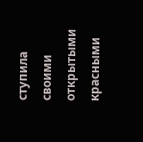ступила своими открытыми красными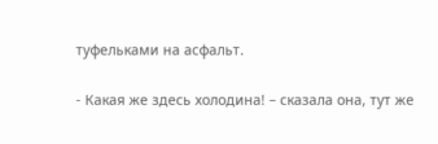туфельками на асфальт.

- Какая же здесь холодина! – сказала она, тут же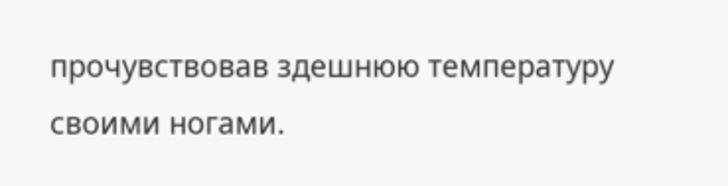прочувствовав здешнюю температуру своими ногами.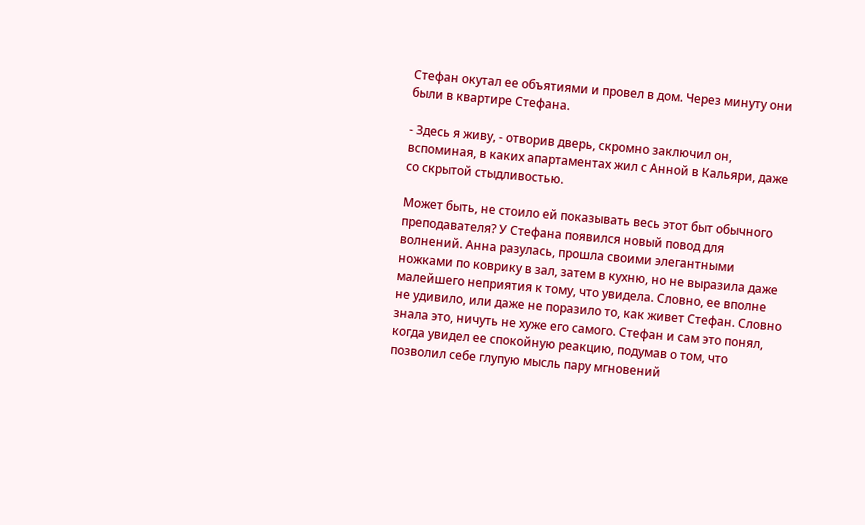Стефан окутал ее объятиями и провел в дом. Через минуту они были в квартире Стефана.

- Здесь я живу, - отворив дверь, скромно заключил он, вспоминая, в каких апартаментах жил с Анной в Кальяри, даже со скрытой стыдливостью.

Может быть, не стоило ей показывать весь этот быт обычного преподавателя? У Стефана появился новый повод для волнений. Анна разулась, прошла своими элегантными ножками по коврику в зал, затем в кухню, но не выразила даже малейшего неприятия к тому, что увидела. Словно, ее вполне не удивило, или даже не поразило то, как живет Стефан. Словно знала это, ничуть не хуже его самого. Стефан и сам это понял, когда увидел ее спокойную реакцию, подумав о том, что позволил себе глупую мысль пару мгновений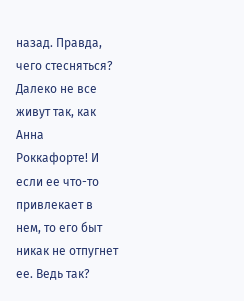назад. Правда, чего стесняться? Далеко не все живут так, как Анна Роккафорте! И если ее что-то привлекает в нем, то его быт никак не отпугнет ее. Ведь так?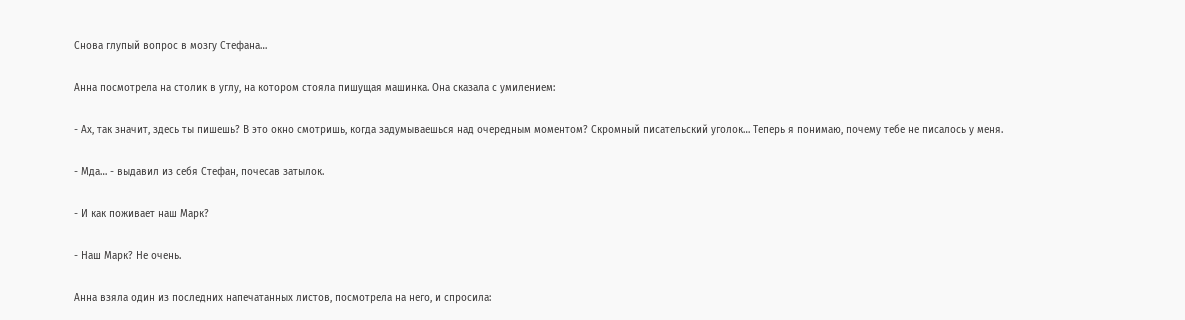Снова глупый вопрос в мозгу Стефана…

Анна посмотрела на столик в углу, на котором стояла пишущая машинка. Она сказала с умилением:

- Ах, так значит, здесь ты пишешь? В это окно смотришь, когда задумываешься над очередным моментом? Скромный писательский уголок… Теперь я понимаю, почему тебе не писалось у меня.

- Мда… - выдавил из себя Стефан, почесав затылок.

- И как поживает наш Марк?

- Наш Марк? Не очень.

Анна взяла один из последних напечатанных листов, посмотрела на него, и спросила: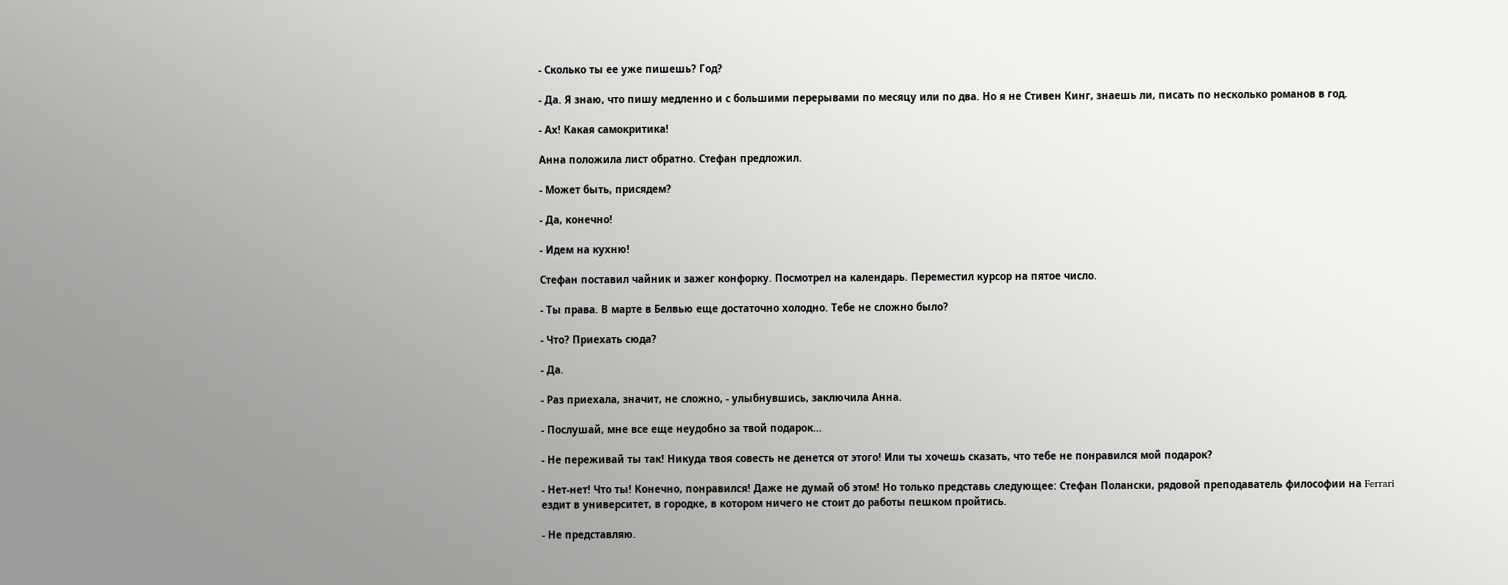- Сколько ты ее уже пишешь? Год?

- Да. Я знаю, что пишу медленно и с большими перерывами по месяцу или по два. Но я не Стивен Кинг, знаешь ли, писать по несколько романов в год.

- Ах! Какая самокритика!

Анна положила лист обратно. Стефан предложил.

- Может быть, присядем?

- Да, конечно!

- Идем на кухню!

Стефан поставил чайник и зажег конфорку. Посмотрел на календарь. Переместил курсор на пятое число.

- Ты права. В марте в Белвью еще достаточно холодно. Тебе не сложно было?

- Что? Приехать сюда?

- Да.

- Раз приехала, значит, не сложно, - улыбнувшись, заключила Анна.

- Послушай, мне все еще неудобно за твой подарок…

- Не переживай ты так! Никуда твоя совесть не денется от этого! Или ты хочешь сказать, что тебе не понравился мой подарок?

- Нет-нет! Что ты! Конечно, понравился! Даже не думай об этом! Но только представь следующее: Стефан Полански, рядовой преподаватель философии на Ferrari ездит в университет, в городке, в котором ничего не стоит до работы пешком пройтись.

- Не представляю.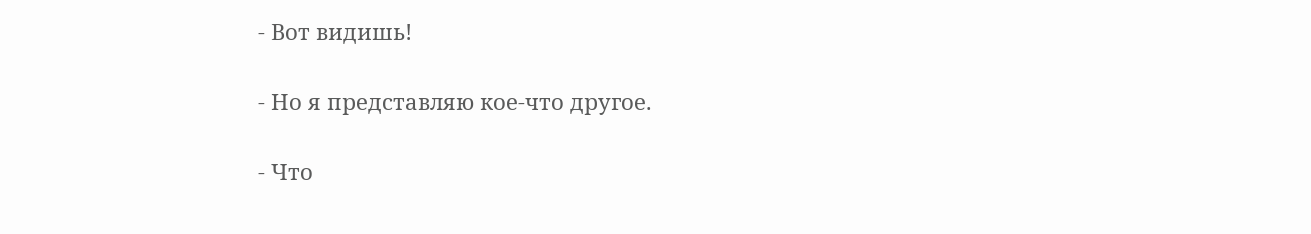- Вот видишь!

- Но я представляю кое-что другое.

- Что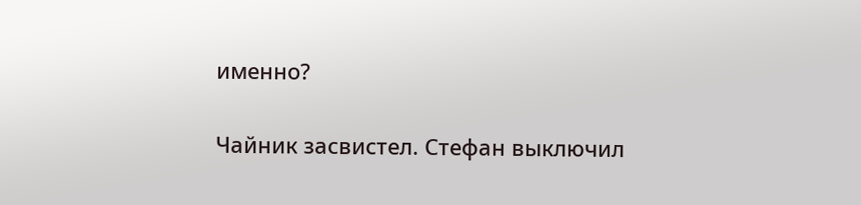именно?

Чайник засвистел. Стефан выключил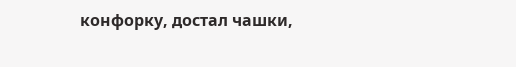конфорку, достал чашки,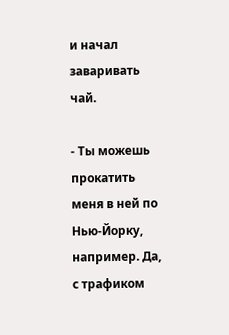и начал заваривать чай.

- Ты можешь прокатить меня в ней по Нью-Йорку, например. Да, с трафиком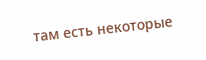там есть некоторые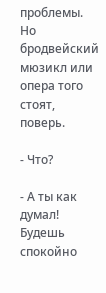проблемы. Но бродвейский мюзикл или опера того стоят, поверь.

- Что?

- А ты как думал! Будешь спокойно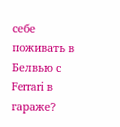себе поживать в Белвью с Ferrari в гараже?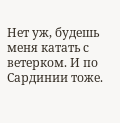Нет уж, будешь меня катать с ветерком. И по Сардинии тоже.